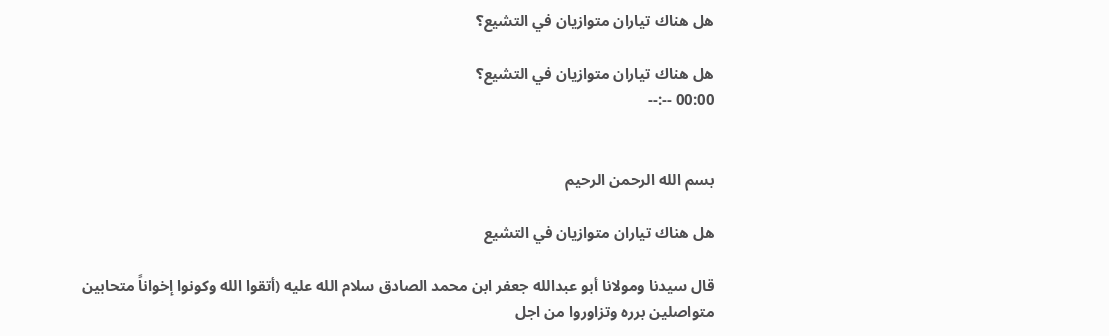هل هناك تياران متوازيان في التشيع؟

هل هناك تياران متوازيان في التشيع؟
00:00 --:--


بسم الله الرحمن الرحيم

هل هناك تياران متوازيان في التشيع

قال سيدنا ومولانا أبو عبدالله جعفر ابن محمد الصادق سلام الله عليه (أتقوا الله وكونوا إخواناً متحابين متواصلين برره وتزاوروا من اجل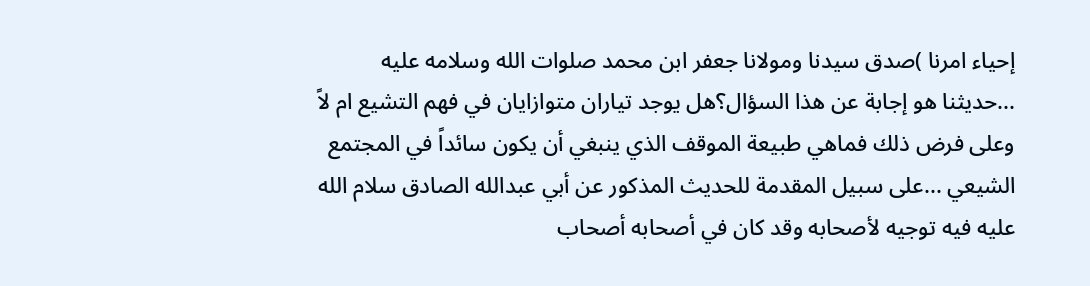إحياء امرنا )صدق سيدنا ومولانا جعفر ابن محمد صلوات الله وسلامه عليه ...حديثنا هو إجابة عن هذا السؤال؟هل يوجد تياران متوازايان في فهم التشيع ام لاً وعلى فرض ذلك فماهي طبيعة الموقف الذي ينبغي أن يكون سائداً في المجتمع الشيعي ...على سبيل المقدمة للحديث المذكور عن أبي عبدالله الصادق سلام الله عليه فيه توجيه لأصحابه وقد كان في أصحابه أصحاب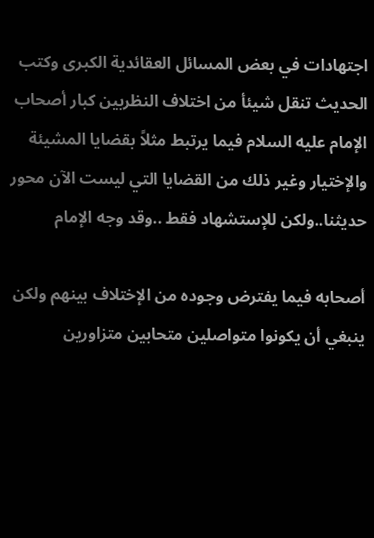اجتهادات في بعض المسائل العقائدية الكبرى وكتب الحديث تنقل شيئأ من اختلاف النظربين كبار أصحاب الإمام عليه السلام فيما يرتبط مثلاً بقضايا المشيئة والإختيار وغير ذلك من القضايا التي ليست الآن محور حديثنا..ولكن للإستشهاد فقط ..وقد وجه الإمام

أصحابه فيما يفترض وجوده من الإختلاف بينهم ولكن ينبغي أن يكونوا متواصلين متحابين متزاورين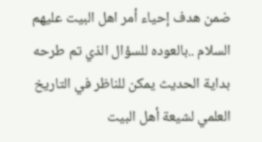ضمن هدف إحياء أمر اهل البيت عليهم السلام ..بالعوده للسؤال الذي تم طرحه بداية الحديث يمكن للناظر في التاريخ العلمي لشيعة أهل البيت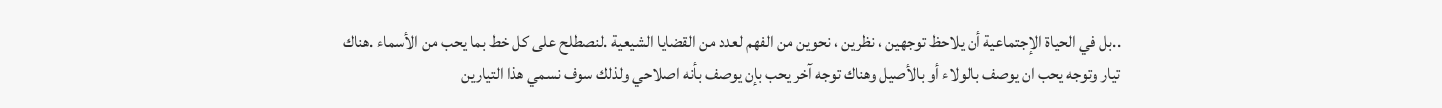..بل في الحياة الإجتماعية أن يلاحظ توجهين ، نظرين ، نحوين من الفهم لعدد من القضايا الشيعية .لنصطلح على كل خط بما يحب من الأسماء .هناك تيار وتوجه يحب ان يوصف بالولاء أو بالأصيل وهناك توجه آخر يحب بإن يوصف بأنه اصلاحي ولذلك سوف نسمي هذا التيارين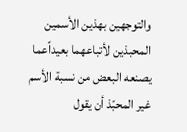والتوجهين بهذين الأسمين المحبذين لأتباعهما بعيداًعما يصنعه البعض من نسبة الأسم غير المحبّذ أن يقول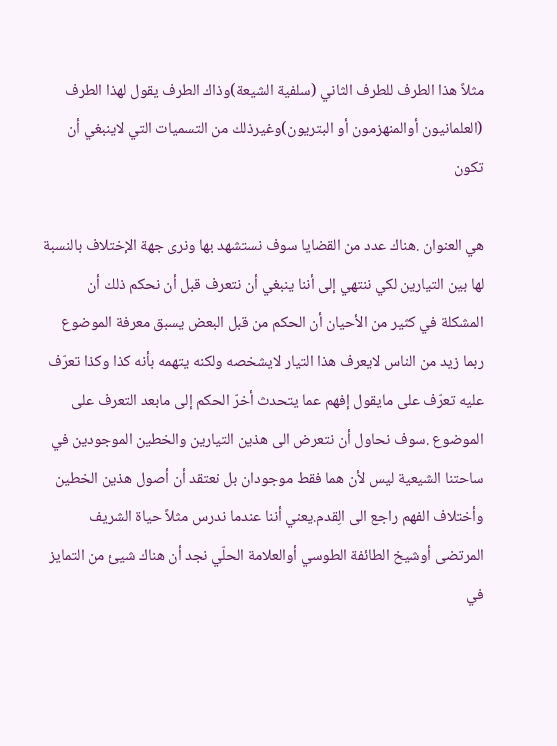مثلاً هذا الطرف للطرف الثاني (سلفية الشيعة)وذاك الطرف يقول لهذا الطرف (العلمانيون أوالمنهزمون أو البتريون)وغيرذلك من التسميات التي لاينبغي أن تكون

هي العنوان .هناك عدد من القضايا سوف نستشهد بها ونرى جهة الإختلاف بالنسبة لها بين التيارين لكي ننتهي إلى أننا ينبغي أن نتعرف قبل أن نحكم ذلك أن المشكلة في كثير من الأحيان أن الحكم من قبل البعض يسبق معرفة الموضوع ربما زيد من الناس لايعرف هذا التيار لايشخصه ولكنه يتهمه بأنه كذا وكذا تعرّف عليه تعرّف على مايقول إفهم عما يتحدث أخرّ الحكم إلى مابعد التعرف على الموضوع .سوف نحاول أن نتعرض الى هذين التيارين والخطين الموجودين في ساحتنا الشيعية ليس لأن هما فقط موجودان بل نعتقد أن أصول هذين الخطين وأختلاف الفهم راجع الى الِقدم.يعني أننا عندما ندرس مثلاً حياة الشريف المرتضى أوشيخ الطائفة الطوسي أوالعلامة الحلّي نجد أن هناك شيئ من التمايز في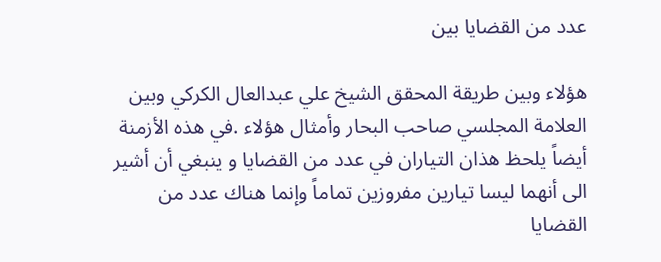عدد من القضايا بين

هؤلاء وبين طريقة المحقق الشيخ علي عبدالعال الكركي وبين العلامة المجلسي صاحب البحار وأمثال هؤلاء .في هذه الأزمنة أيضاً يلحظ هذان التياران في عدد من القضايا و ينبغي أن أشير الى أنهما ليسا تيارين مفروزين تماماً وإنما هناك عدد من القضايا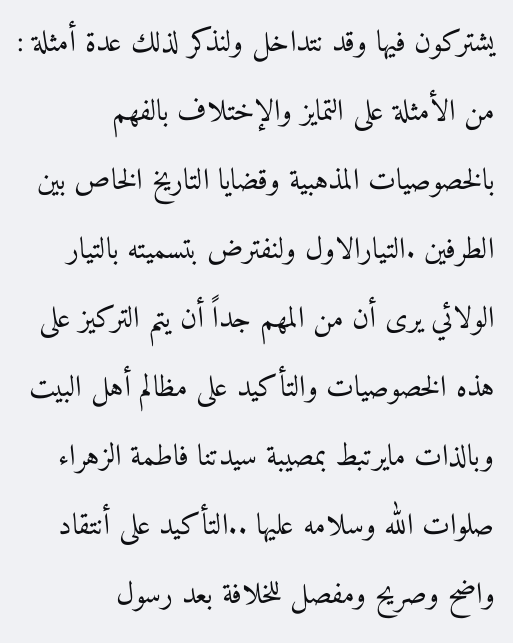يشتركون فيها وقد نتداخل ولنذكر لذلك عدة أمثلة : من الأمثلة على التمايز والإختلاف بالفهم بالخصوصيات المذهبية وقضايا التاريخ الخاص بين الطرفين .التيارالاول ولنفترض بتسميته بالتيار الولائي يرى أن من المهم جداً أن يتم التركيز على هذه الخصوصيات والتأكيد على مظالم أهل البيت وبالذات مايرتبط بمصيبة سيدتنا فاطمة الزهراء صلوات الله وسلامه عليها ..التأكيد على أنتقاد واضح وصريح ومفصل للخلافة بعد رسول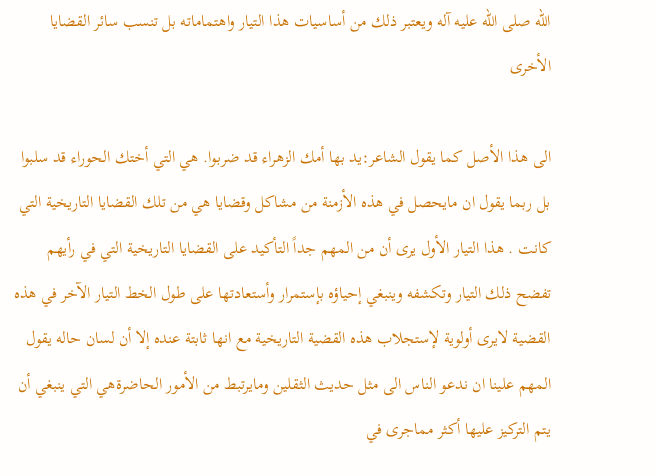الله صلى الله عليه آله ويعتبر ذلك من أساسيات هذا التيار واهتماماته بل تنسب سائر القضايا الأخرى

الى هذا الأصل كما يقول الشاعر:يد بها أمك الزهراء قد ضربوا. هي التي أختك الحوراء قد سلبوا بل ربما يقول ان مايحصل في هذه الأزمنة من مشاكل وقضايا هي من تلك القضايا التاريخية التي كانت . هذا التيار الأول يرى أن من المهم جداً التأكيد على القضايا التاريخية التي في رأيهم تفضح ذلك التيار وتكشفه وينبغي إحياؤه بإستمرار وأستعادتها على طول الخط التيار الآخر في هذه القضية لايرى أولوية لإستجلاب هذه القضية التاريخية مع انها ثابتة عنده إلا أن لسان حاله يقول المهم علينا ان ندعو الناس الى مثل حديث الثقلين ومايرتبط من الأمور الحاضرةهي التي ينبغي أن يتم التركيز عليها أكثر مماجرى في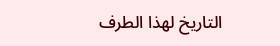التاريخ لهذا الطرف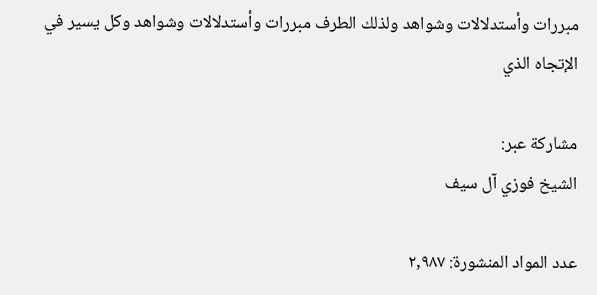مبررات وأستدلالات وشواهد ولذلك الطرف مبررات وأستدلالات وشواهد وكل يسير في الإتجاه الذي

مشاركة عبر:
الشيخ فوزي آل سيف

عدد المواد المنشورة: ٢,٩٨٧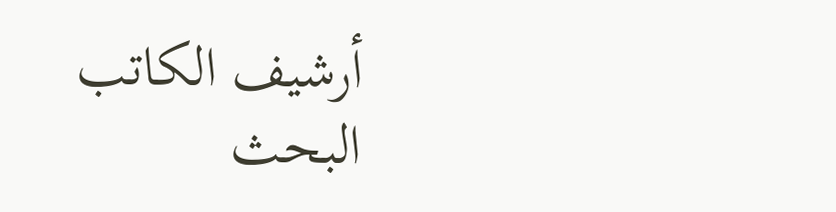أرشيف الكاتب
البحث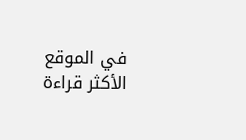في الموقع
الأكثر قراءة